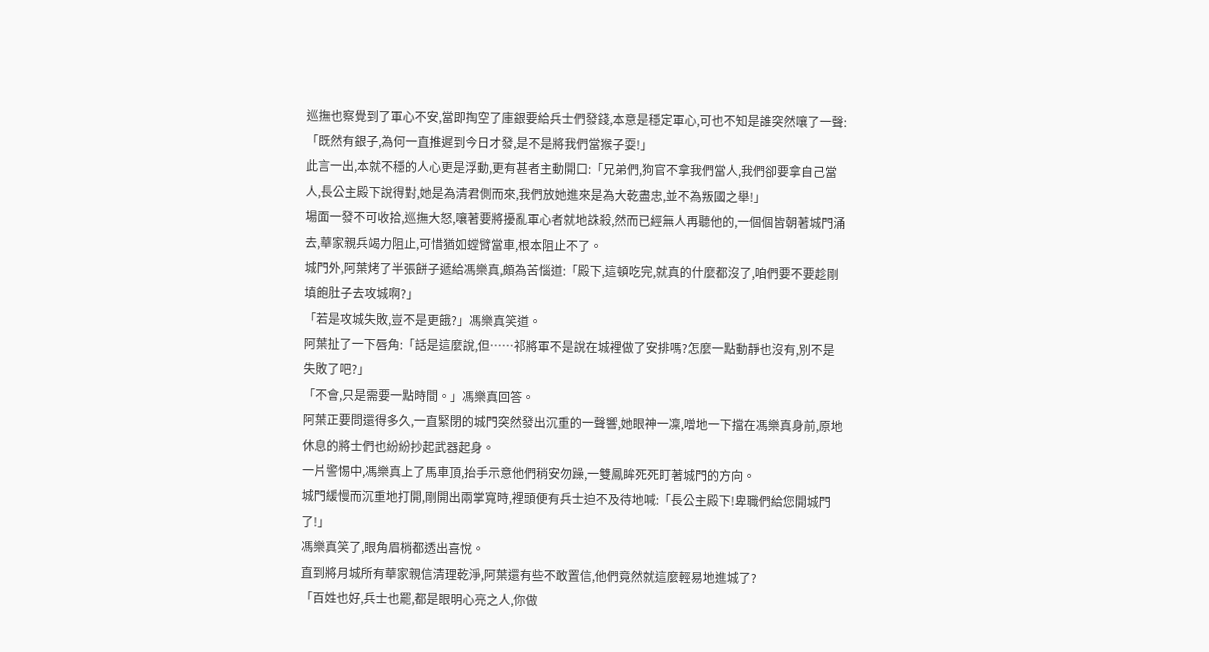巡撫也察覺到了軍心不安,當即掏空了庫銀要給兵士們發錢,本意是穩定軍心,可也不知是誰突然嚷了一聲:「既然有銀子,為何一直推遲到今日才發,是不是將我們當猴子耍!」
此言一出,本就不穩的人心更是浮動,更有甚者主動開口:「兄弟們,狗官不拿我們當人,我們卻要拿自己當人,長公主殿下說得對,她是為清君側而來,我們放她進來是為大乾盡忠,並不為叛國之舉!」
場面一發不可收拾,巡撫大怒,嚷著要將擾亂軍心者就地誅殺,然而已經無人再聽他的,一個個皆朝著城門涌去,華家親兵竭力阻止,可惜猶如螳臂當車,根本阻止不了。
城門外,阿葉烤了半張餅子遞給馮樂真,頗為苦惱道:「殿下,這頓吃完,就真的什麼都沒了,咱們要不要趁剛填飽肚子去攻城啊?」
「若是攻城失敗,豈不是更餓?」馮樂真笑道。
阿葉扯了一下唇角:「話是這麼說,但……祁將軍不是說在城裡做了安排嗎?怎麼一點動靜也沒有,別不是失敗了吧?」
「不會,只是需要一點時間。」馮樂真回答。
阿葉正要問還得多久,一直緊閉的城門突然發出沉重的一聲響,她眼神一凜,噌地一下擋在馮樂真身前,原地休息的將士們也紛紛抄起武器起身。
一片警惕中,馮樂真上了馬車頂,抬手示意他們稍安勿躁,一雙鳳眸死死盯著城門的方向。
城門緩慢而沉重地打開,剛開出兩掌寬時,裡頭便有兵士迫不及待地喊:「長公主殿下!卑職們給您開城門了!」
馮樂真笑了,眼角眉梢都透出喜悅。
直到將月城所有華家親信清理乾淨,阿葉還有些不敢置信,他們竟然就這麼輕易地進城了?
「百姓也好,兵士也罷,都是眼明心亮之人,你做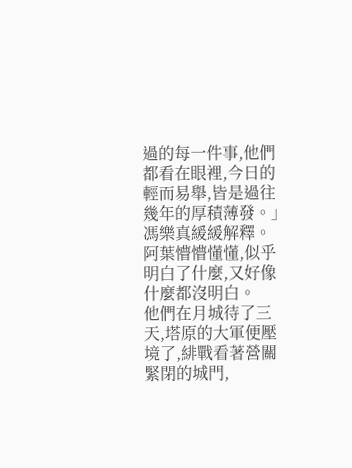過的每一件事,他們都看在眼裡,今日的輕而易舉,皆是過往幾年的厚積薄發。」馮樂真緩緩解釋。
阿葉懵懵懂懂,似乎明白了什麼,又好像什麼都沒明白。
他們在月城待了三天,塔原的大軍便壓境了,緋戰看著營關緊閉的城門,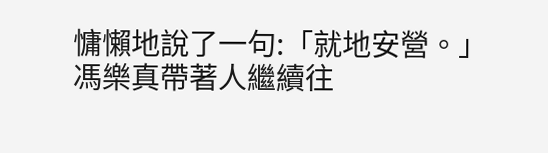慵懶地說了一句:「就地安營。」
馮樂真帶著人繼續往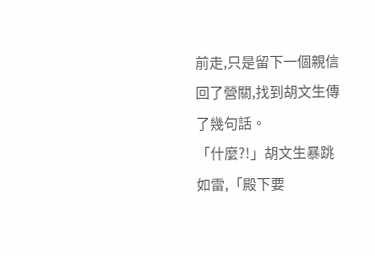前走,只是留下一個親信回了營關,找到胡文生傳了幾句話。
「什麼?!」胡文生暴跳如雷,「殿下要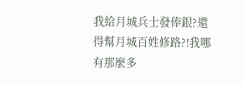我給月城兵士發俸銀?還得幫月城百姓修路?!我哪有那麼多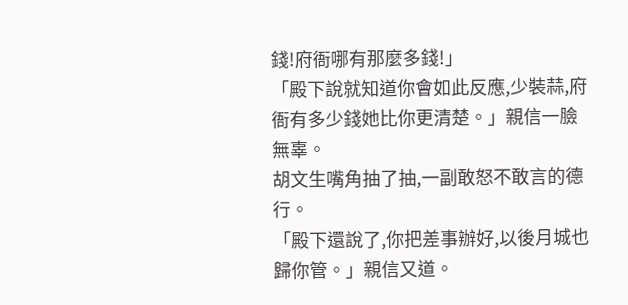錢!府衙哪有那麼多錢!」
「殿下說就知道你會如此反應,少裝蒜,府衙有多少錢她比你更清楚。」親信一臉無辜。
胡文生嘴角抽了抽,一副敢怒不敢言的德行。
「殿下還說了,你把差事辦好,以後月城也歸你管。」親信又道。